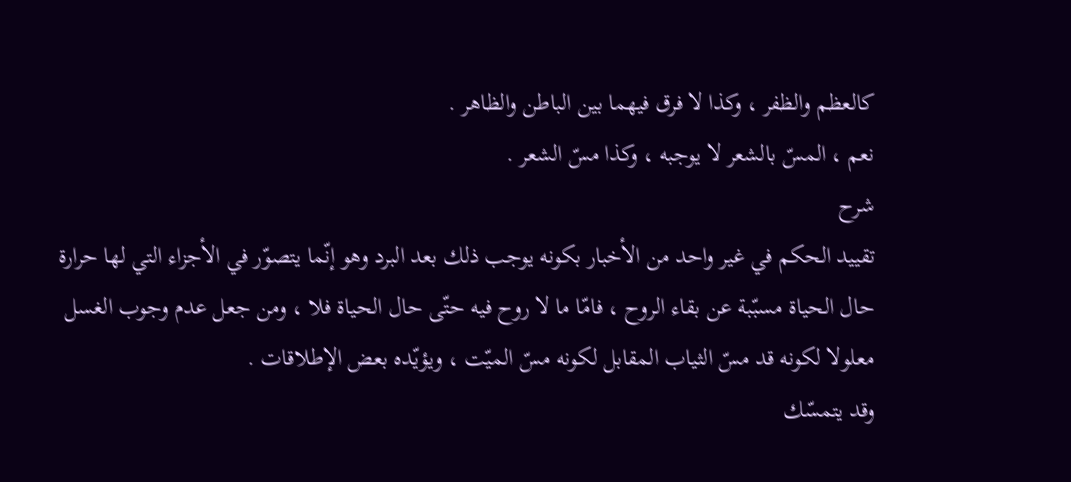كالعظم والظفر ، وكذا لا فرق فيهما بين الباطن والظاهر .
نعم ، المسّ بالشعر لا يوجبه ، وكذا مسّ الشعر .
شرح
تقييد الحكم في غير واحد من الأخبار بكونه يوجب ذلك بعد البرد وهو إنّما يتصوّر في الأجزاء التي لها حرارة حال الحياة مسبّبة عن بقاء الروح ، فامّا ما لا روح فيه حتّى حال الحياة فلا ، ومن جعل عدم وجوب الغسل معلولا لكونه قد مسّ الثياب المقابل لكونه مسّ الميّت ، ويؤيّده بعض الإطلاقات .
وقد يتمسّك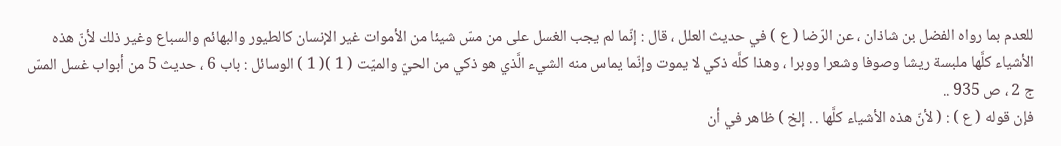للعدم بما رواه الفضل بن شاذان ، عن الرّضا ( ع ) في حديث العلل ، قال : إنّما لم يجب الغسل على من مسّ شيئا من الأموات غير الإنسان كالطيور والبهائم والسباع وغير ذلك لأنّ هذه الأشياء كلَّها ملبسة ريشا وصوفا وشعرا ووبرا ، وهذا كلَّه ذكي لا يموت وإنّما يماس منه الشيء الَّذي هو ذكي من الحيّ والميّت ( 1 )( 1 ) الوسائل : باب 6 ، حديث 5 من أبواب غسل المسّ ج 2 ، ص 935 ..
فإن قوله ( ع ) : ( لأنّ هذه الأشياء كلَّها . . إلخ ) ظاهر في أن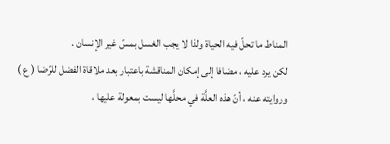المناط ما تحلّ فيه الحياة ولذا لا يجب الغسل بمسّ غير الإنسان .
لكن يرد عليه ، مضافا إلى إمكان المناقشة باعتبار بعد ملاقاة الفضل للرّضا ( ع ) وروايته عنه ، أنّ هذه العلَّة في محلَّها ليست بمعولة عليها ،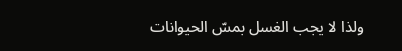ولذا لا يجب الغسل بمسّ الحيوانات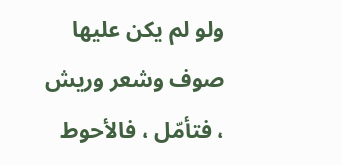ولو لم يكن عليها صوف وشعر وريش ، فتأمّل ، فالأحوط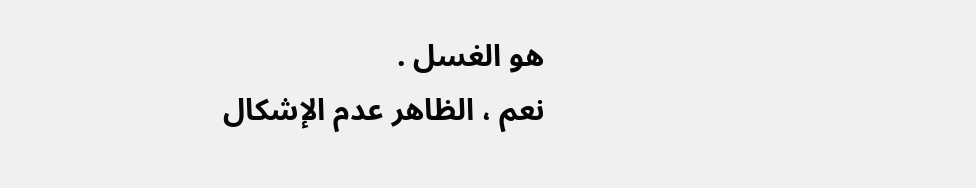هو الغسل .
نعم ، الظاهر عدم الإشكال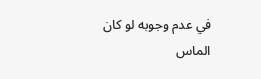في عدم وجوبه لو كان الماس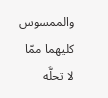والممسوس كليهما ممّا لا تحلَّه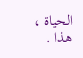الحياة ، هذا .